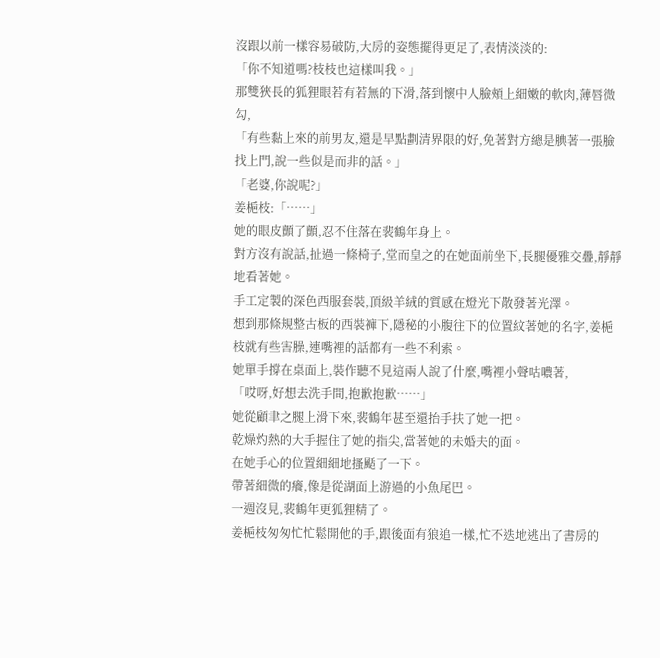沒跟以前一樣容易破防,大房的姿態擺得更足了,表情淡淡的:
「你不知道嗎?枝枝也這樣叫我。」
那雙狹長的狐狸眼若有若無的下滑,落到懷中人臉頰上細嫩的軟肉,薄唇微勾,
「有些黏上來的前男友,還是早點劃清界限的好,免著對方總是腆著一張臉找上門,說一些似是而非的話。」
「老婆,你說呢?」
姜梔枝:「……」
她的眼皮顫了顫,忍不住落在裴鶴年身上。
對方沒有說話,扯過一條椅子,堂而皇之的在她面前坐下,長腿優雅交疊,靜靜地看著她。
手工定製的深色西服套裝,頂級羊絨的質感在燈光下散發著光澤。
想到那條規整古板的西裝褲下,隱秘的小腹往下的位置紋著她的名字,姜梔枝就有些害臊,連嘴裡的話都有一些不利索。
她單手撐在桌面上,裝作聽不見這兩人說了什麼,嘴裡小聲咕噥著,
「哎呀,好想去洗手間,抱歉抱歉……」
她從顧聿之腿上滑下來,裴鶴年甚至還抬手扶了她一把。
乾燥灼熱的大手握住了她的指尖,當著她的未婚夫的面。
在她手心的位置細細地搔颳了一下。
帶著細微的癢,像是從湖面上游過的小魚尾巴。
一週沒見,裴鶴年更狐狸精了。
姜梔枝匆匆忙忙鬆開他的手,跟後面有狼追一樣,忙不迭地逃出了書房的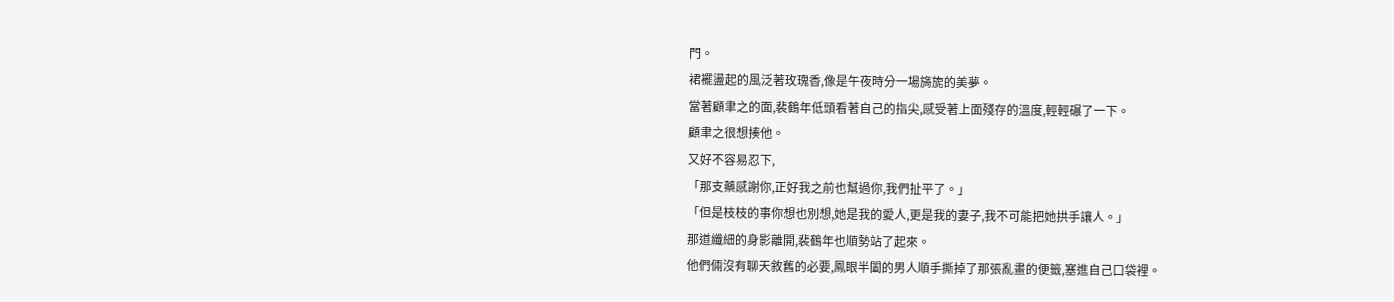門。
裙襬盪起的風泛著玫瑰香,像是午夜時分一場旖旎的美夢。
當著顧聿之的面,裴鶴年低頭看著自己的指尖,感受著上面殘存的溫度,輕輕碾了一下。
顧聿之很想揍他。
又好不容易忍下,
「那支藥感謝你,正好我之前也幫過你,我們扯平了。」
「但是枝枝的事你想也別想,她是我的愛人,更是我的妻子,我不可能把她拱手讓人。」
那道纖細的身影離開,裴鶴年也順勢站了起來。
他們倆沒有聊天敘舊的必要,鳳眼半闔的男人順手撕掉了那張亂畫的便籤,塞進自己口袋裡。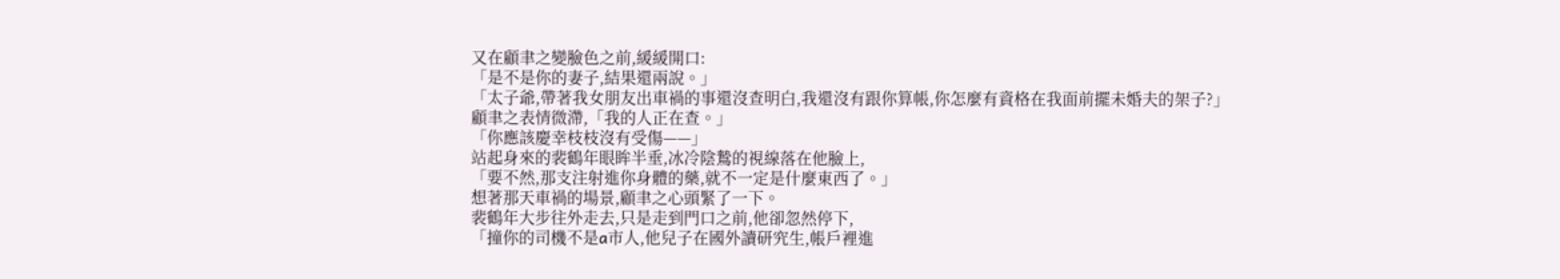又在顧聿之變臉色之前,緩緩開口:
「是不是你的妻子,結果還兩說。」
「太子爺,帶著我女朋友出車禍的事還沒查明白,我還沒有跟你算帳,你怎麼有資格在我面前擺未婚夫的架子?」
顧聿之表情微滯,「我的人正在查。」
「你應該慶幸枝枝沒有受傷——」
站起身來的裴鶴年眼眸半垂,冰冷陰鷙的視線落在他臉上,
「要不然,那支注射進你身體的藥,就不一定是什麼東西了。」
想著那天車禍的場景,顧聿之心頭緊了一下。
裴鶴年大步往外走去,只是走到門口之前,他卻忽然停下,
「撞你的司機不是a市人,他兒子在國外讀研究生,帳戶裡進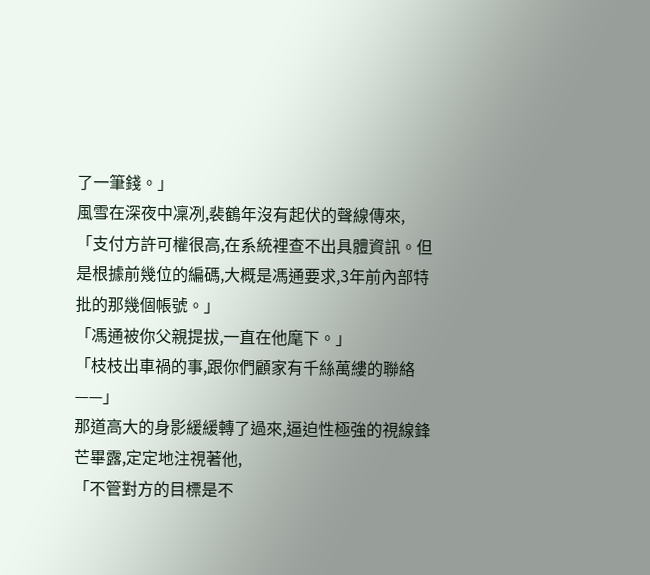了一筆錢。」
風雪在深夜中凜冽,裴鶴年沒有起伏的聲線傳來,
「支付方許可權很高,在系統裡查不出具體資訊。但是根據前幾位的編碼,大概是馮通要求,3年前內部特批的那幾個帳號。」
「馮通被你父親提拔,一直在他麾下。」
「枝枝出車禍的事,跟你們顧家有千絲萬縷的聯絡——」
那道高大的身影緩緩轉了過來,逼迫性極強的視線鋒芒畢露,定定地注視著他,
「不管對方的目標是不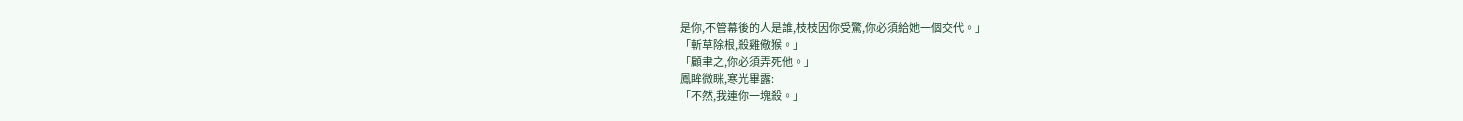是你,不管幕後的人是誰,枝枝因你受驚,你必須給她一個交代。」
「斬草除根,殺雞儆猴。」
「顧聿之,你必須弄死他。」
鳳眸微眯,寒光畢露:
「不然,我連你一塊殺。」